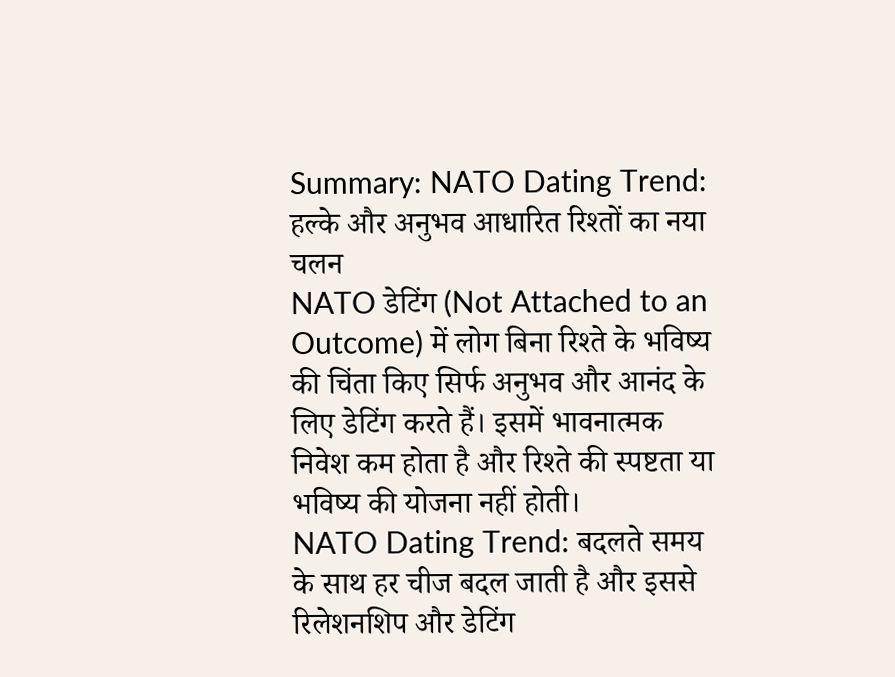Summary: NATO Dating Trend: हल्के और अनुभव आधारित रिश्तों का नया चलन
NATO डेटिंग (Not Attached to an Outcome) में लोग बिना रिश्ते के भविष्य की चिंता किए सिर्फ अनुभव और आनंद के लिए डेटिंग करते हैं। इसमें भावनात्मक निवेश कम होता है और रिश्ते की स्पष्टता या भविष्य की योजना नहीं होती।
NATO Dating Trend: बदलते समय के साथ हर चीज बदल जाती है और इससे रिलेशनशिप और डेटिंग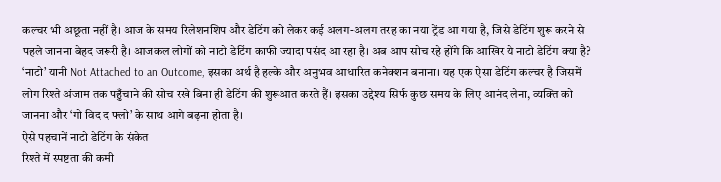कल्चर भी अछूता नहीं है। आज के समय रिलेशनशिप और डेटिंग को लेकर कई अलग-अलग तरह का नया ट्रेंड आ गया है, जिसे डेटिंग शुरू करने से पहले जानना बेहद जरूरी है। आजकल लोगों को नाटो डेटिंग काफी ज्यादा पसंद आ रहा है। अब आप सोच रहे होंगे कि आखिर ये नाटो डेटिंग क्या है? ‘नाटो’ यानी Not Attached to an Outcome, इसका अर्थ है हल्के और अनुभव आधारित कनेक्शन बनाना। यह एक ऐसा डेटिंग कल्चर है जिसमें लोग रिश्ते अंजाम तक पहुँचाने की सोच रखे बिना ही डेटिंग की शुरूआत करते हैं। इसका उद्देश्य सिर्फ कुछ समय के लिए आनंद लेना, व्यक्ति को जानना और ‘गो विद द फ्लो’ के साथ आगे बढ़ना होता है।
ऐसे पहचानें नाटो डेटिंग के संकेत
रिश्ते में स्पष्टता की कमी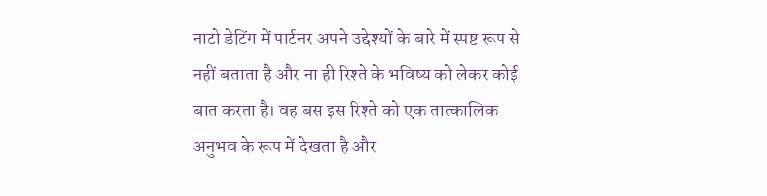नाटो डेटिंग में पार्टनर अपने उद्देश्यों के बारे में स्पष्ट रूप से नहीं बताता है और ना ही रिश्ते के भविष्य को लेकर कोई बात करता है। वह बस इस रिश्ते को एक तात्कालिक अनुभव के रूप में देखता है और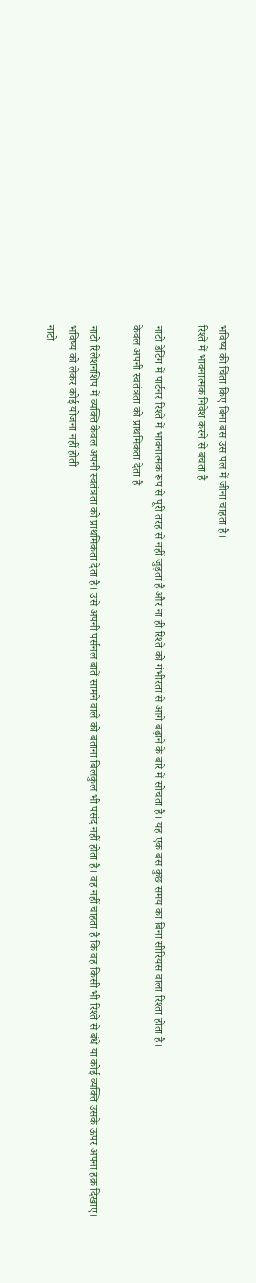भविष्य की चिंता किए बिना बस उस पल में जीना चाहता है।
रिश्ते में भावनात्मक निवेश करने से बचता है

नाटो डेटिंग में पार्टनर रिश्ते में भावनात्मक रूप से पूरी तरह से नहीं जुड़ता है और ना ही रिश्ते को गंभीरता से आगे बढ़ाने के बारे में सोचता है। यह एक बस कुछ समय का बिना सीरियस वाला रिश्ता होता है।
केवल अपनी स्वतंत्रता को प्राथमिकता देता है

नाटो रिलेशनशिप में व्यक्ति केवल अपनी स्वतंत्रता को प्राथमिकता देता है। उसे अपनी पर्सनल बातें सामने वाले को बताना बिलकुल भी पसंद नहीं होता है। वह नहीं चाहता है कि वह किसी भी रिश्ते से बंधे या कोई व्यक्ति उसके ऊपर अपना हक़ दिखाए।
भविष्य को लेकर कोई योजना नहीं होती
नाटो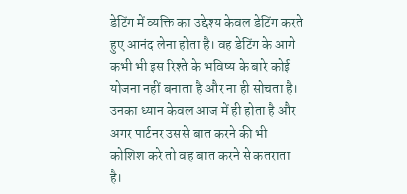डेटिंग में व्यक्ति का उद्देश्य केवल डेटिंग करते हुए आनंद लेना होता है। वह डेटिंग के आगे कभी भी इस रिश्ते के भविष्य के बारे कोई योजना नहीं बनाता है और ना ही सोचता है। उनका ध्यान केवल आज में ही होता है और अगर पार्टनर उससे बात करने की भी कोशिश करे तो वह बात करने से कतराता है।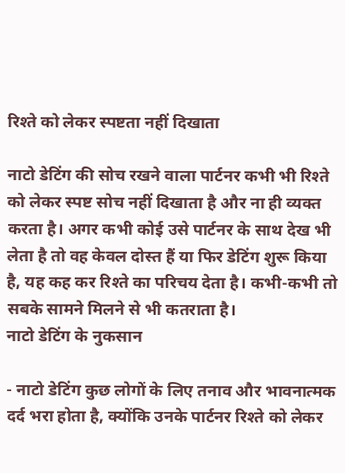रिश्ते को लेकर स्पष्टता नहीं दिखाता

नाटो डेटिंग की सोच रखने वाला पार्टनर कभी भी रिश्ते को लेकर स्पष्ट सोच नहीं दिखाता है और ना ही व्यक्त करता है। अगर कभी कोई उसे पार्टनर के साथ देख भी लेता है तो वह केवल दोस्त हैं या फिर डेटिंग शुरू किया है, यह कह कर रिश्ते का परिचय देता है। कभी-कभी तो सबके सामने मिलने से भी कतराता है।
नाटो डेटिंग के नुकसान

- नाटो डेटिंग कुछ लोगों के लिए तनाव और भावनात्मक दर्द भरा होता है, क्योंकि उनके पार्टनर रिश्ते को लेकर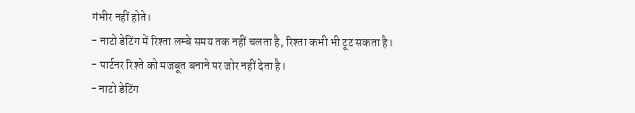गंभीर नहीं होते।
- नाटो डेटिंग में रिश्ता लम्बे समय तक नहीं चलता है, रिश्ता कभी भी टूट सकता है।
- पार्टनर रिश्ते को मजबूत बनाने पर जोर नहीं देता है।
- नाटो डेटिंग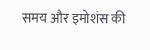समय और इमोशंस की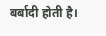बर्बादी होती है।